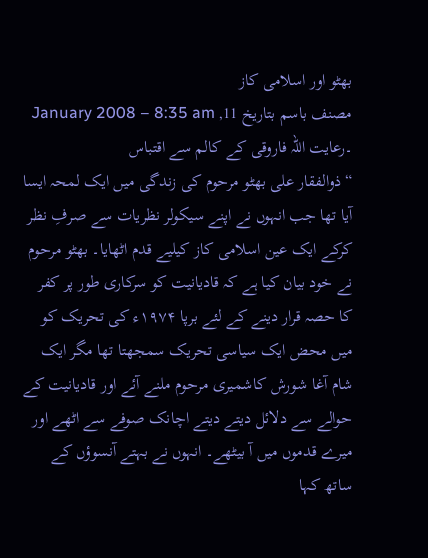بھٹو اور اسلامی کاز
مصنف باسم بتاریخ 11, January 2008 – 8:35 am ۔رعایت اللہ فاروقی کے کالم سے اقتباس
“ذوالفقار علی بھٹو مرحوم کی زندگی میں ایک لمحہ ایسا آیا تھا جب انہوں نے اپنے سیکولر نظریات سے صرفِ نظر کرکے ایک عین اسلامی کاز کیلیے قدم اٹھایا۔ بھٹو مرحوم نے خود بیان کیا ہے کہ قادیانیت کو سرکاری طور پر کفر کا حصہ قرار دینے کے لئے برپا ۱۹۷۴ء کی تحریک کو میں محض ایک سیاسی تحریک سمجھتا تھا مگر ایک شام آغا شورش کاشمیری مرحوم ملنے آئے اور قادیانیت کے حوالے سے دلائل دیتے دیتے اچانک صوفے سے اٹھے اور میرے قدموں میں آ بیٹھے۔ انہوں نے بہتے آنسوؤں کے ساتھ کہا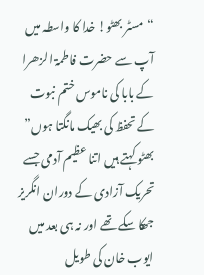“مسٹر بھٹو! خدا کا واسطہ میں آپ سے حضرت فاطمۃ الزھرا کے بابا کی ناموس ختم نبوت کے تحفظ کی بھیک مانگتا ہوں” بھٹو کہتے ہیں اتنا عظیم آدمی جسے تحریک آزادی کے دوران انگریز جھکا سکے تھے اور نہ ہی بعد میں ایوب خان کی طویل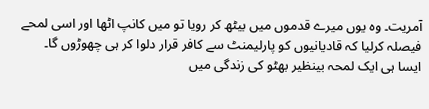آمریت۔ وہ یوں میرے قدموں میں بیٹھ کر رویا تو میں کانپ اٹھا اور اسی لمحے فیصلہ کرلیا کہ قادیانیوں کو پارلیمنٹ سے کافر قرار دلوا کر ہی چھوڑوں گا۔
ایسا ہی ایک لمحہ بینظیر بھٹو کی زندگی میں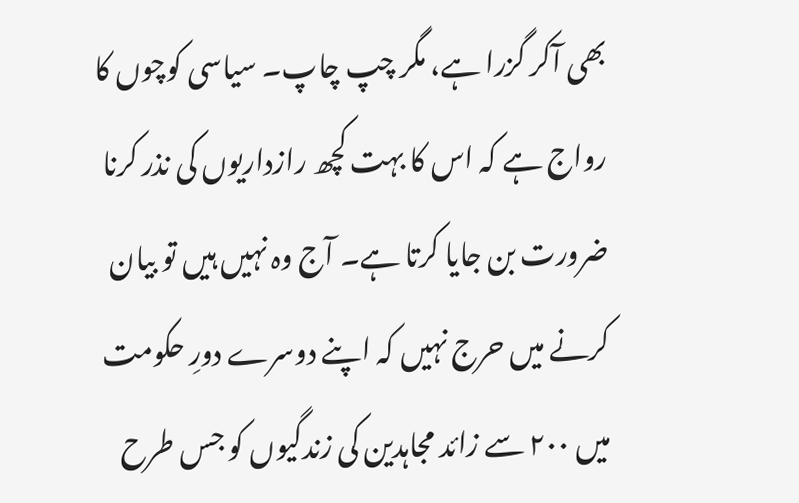بھی آکر گزرا ہے، مگر چپ چاپ۔ سیاسی کوچوں کا رواج ہے کہ اس کا بہت کچھ رازداریوں کی نذر کرنا ضرورت بن جایا کرتا ہے۔ آج وہ نہیں ہیں تو بیان کرنے میں حرج نہیں کہ اپنے دوسرے دورِ حکومت میں ۲۰۰ سے زائد مجاہدین کی زندگیوں کو جس طرح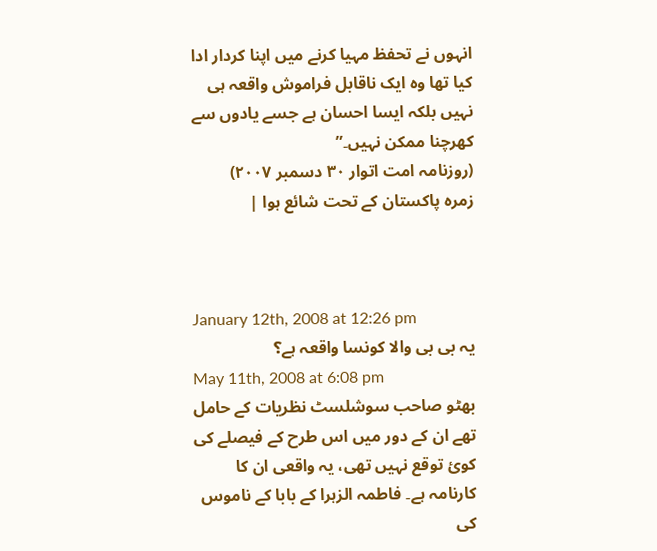انہوں نے تحفظ مہیا کرنے میں اپنا کردار ادا کیا تھا وہ ایک ناقابل فراموش واقعہ ہی نہیں بلکہ ایسا احسان ہے جسے یادوں سے کھرچنا ممکن نہیں۔”
(روزنامہ امت اتوار ۳۰ دسمبر ۲۰۰۷)
زمرہ پاکستان کے تحت شائع ہوا |



January 12th, 2008 at 12:26 pm
یہ بی بی والا کونسا واقعہ ہے؟
May 11th, 2008 at 6:08 pm
بھٹو صاحب سوشلسٹ نظریات کے حامل تھے ان کے دور میں اس طرح کے فیصلے کی کوئ توقع نہیں تھی، یہ واقعی ان کا کارنامہ ہے۔ فاطمہ الزہرا کے بابا کے ناموس کی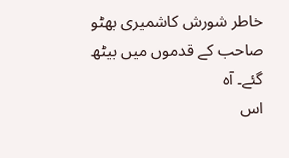خاطر شورش کاشمیری بھٹو صاحب کے قدموں میں بیٹھ گئے۔ آہ
اس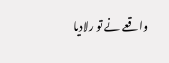واقعے نے تو رلادیا